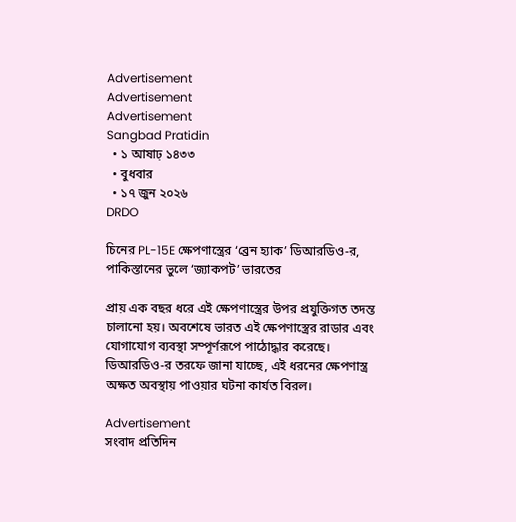Advertisement
Advertisement
Advertisement
Sangbad Pratidin
  • ১ আষাঢ় ১৪৩৩
  • বুধবার
  • ১৭ জুন ২০২৬
DRDO

চিনের PL-15E ক্ষেপণাস্ত্রের ‘ব্রেন হ্যাক’ ডিআরডিও-র, পাকিস্তানের ভুলে ‘জ্যাকপট’ ভারতের

প্রায় এক বছর ধরে এই ক্ষেপণাস্ত্রের উপর প্রযুক্তিগত তদন্ত চালানো হয়। অবশেষে ভারত এই ক্ষেপণাস্ত্রের রাডার এবং যোগাযোগ ব্যবস্থা সম্পূর্ণরূপে পাঠোদ্ধার করেছে। ডিআরডিও-র তরফে জানা যাচ্ছে, এই ধরনের ক্ষেপণাস্ত্র অক্ষত অবস্থায় পাওয়ার ঘটনা কার্যত বিরল।

Advertisement
সংবাদ প্রতিদিন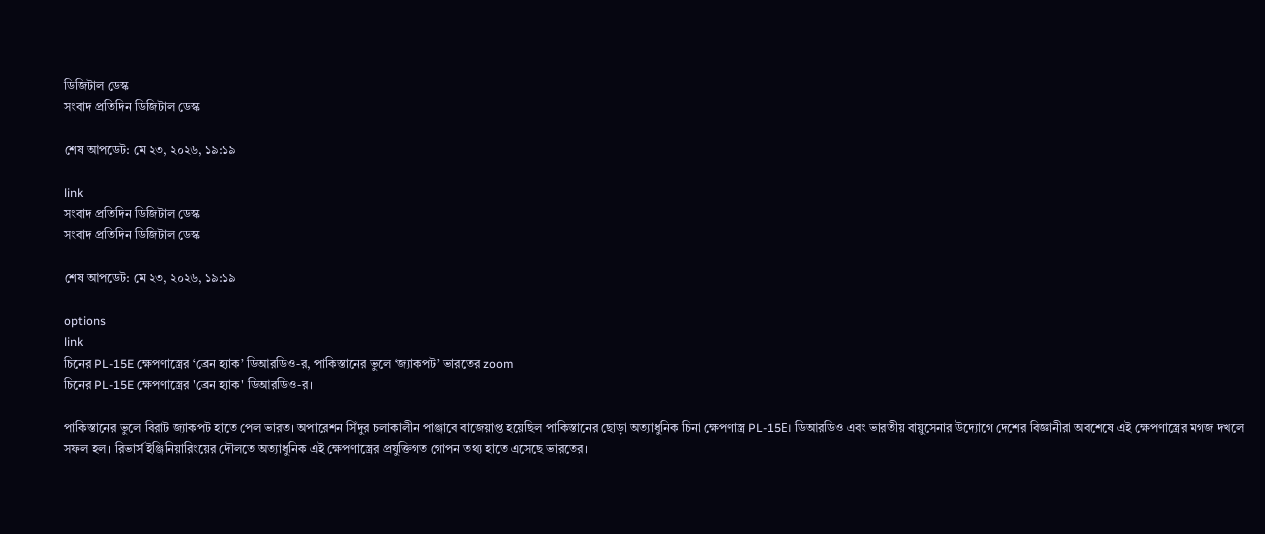ডিজিটাল ডেস্ক
সংবাদ প্রতিদিন ডিজিটাল ডেস্ক

শেষ আপডেট: মে ২৩, ২০২৬, ১৯:১৯

link
সংবাদ প্রতিদিন ডিজিটাল ডেস্ক
সংবাদ প্রতিদিন ডিজিটাল ডেস্ক

শেষ আপডেট: মে ২৩, ২০২৬, ১৯:১৯

options
link
চিনের PL-15E ক্ষেপণাস্ত্রের ‘ব্রেন হ্যাক’ ডিআরডিও-র, পাকিস্তানের ভুলে ‘জ্যাকপট’ ভারতের zoom
চিনের PL-15E ক্ষেপণাস্ত্রের 'ব্রেন হ্যাক' ডিআরডিও-র।

পাকিস্তানের ভুলে বিরাট জ্যাকপট হাতে পেল ভারত। অপারেশন সিঁদুর চলাকালীন পাঞ্জাবে বাজেয়াপ্ত হয়েছিল পাকিস্তানের ছোড়া অত্যাধুনিক চিনা ক্ষেপণাস্ত্র PL-15E। ডিআরডিও এবং ভারতীয় বায়ুসেনার উদ্যোগে দেশের বিজ্ঞানীরা অবশেষে এই ক্ষেপণাস্ত্রের মগজ দখলে সফল হল। রিভার্স ইঞ্জিনিয়ারিংয়ের দৌলতে অত্যাধুনিক এই ক্ষেপণাস্ত্রের প্রযুক্তিগত গোপন তথ্য হাতে এসেছে ভারতের।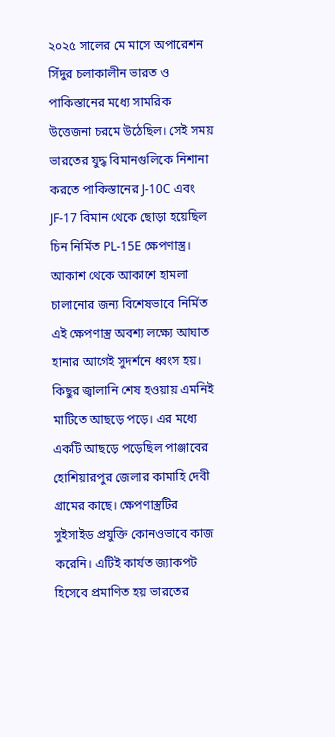২০২৫ সালের মে মাসে অপারেশন সিঁদুর চলাকালীন ভারত ও পাকিস্তানের মধ্যে সামরিক উত্তেজনা চরমে উঠেছিল। সেই সময় ভারতের যুদ্ধ বিমানগুলিকে নিশানা করতে পাকিস্তানের J-10C এবং JF-17 বিমান থেকে ছোড়া হয়েছিল চিন নির্মিত PL-15E ক্ষেপণাস্ত্র। আকাশ থেকে আকাশে হামলা চালানোর জন্য বিশেষভাবে নির্মিত এই ক্ষেপণাস্ত্র অবশ্য লক্ষ্যে আঘাত হানার আগেই সুদর্শনে ধ্বংস হয়। কিছুর জ্বালানি শেষ হওয়ায় এমনিই মাটিতে আছড়ে পড়ে। এর মধ্যে একটি আছড়ে পড়েছিল পাঞ্জাবের হোশিয়ারপুর জেলার কামাহি দেবী গ্রামের কাছে। ক্ষেপণাস্ত্রটির সুইসাইড প্রযুক্তি কোনওভাবে কাজ করেনি। এটিই কার্যত জ্যাকপট হিসেবে প্রমাণিত হয় ভারতের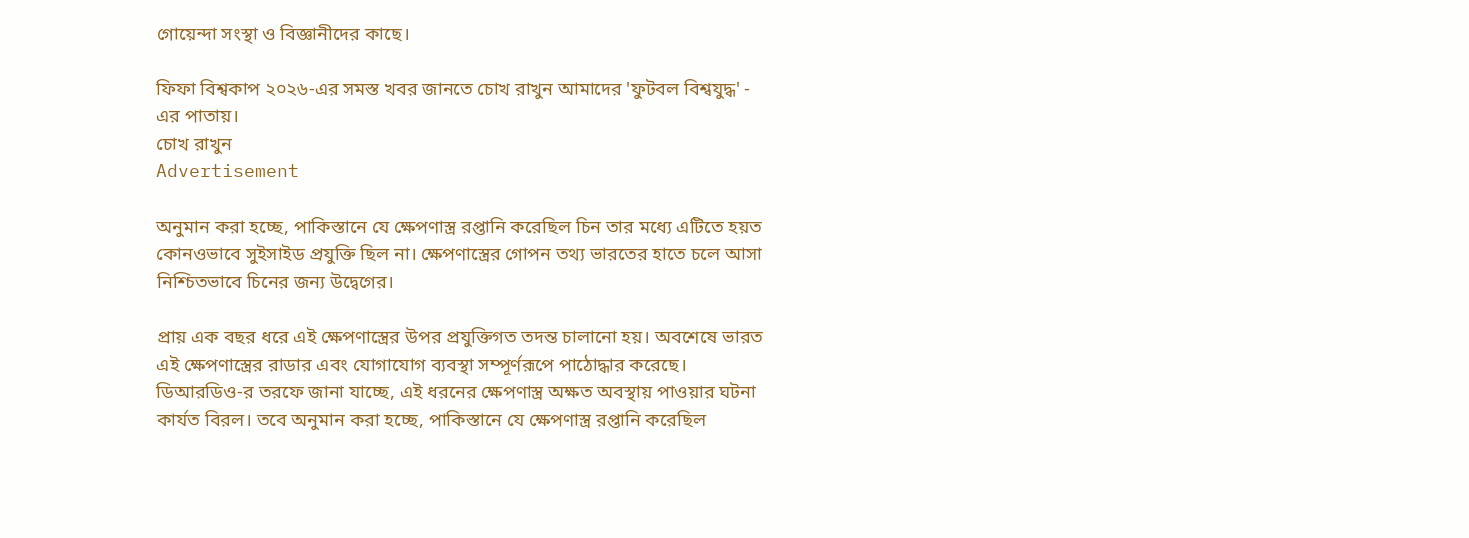গোয়েন্দা সংস্থা ও বিজ্ঞানীদের কাছে।

ফিফা বিশ্বকাপ ২০২৬-এর সমস্ত খবর জানতে চোখ রাখুন আমাদের 'ফুটবল বিশ্বযুদ্ধ' - এর পাতায়।
চোখ রাখুন
Advertisement

অনুমান করা হচ্ছে, পাকিস্তানে যে ক্ষেপণাস্ত্র রপ্তানি করেছিল চিন তার মধ্যে এটিতে হয়ত কোনওভাবে সুইসাইড প্রযুক্তি ছিল না। ক্ষেপণাস্ত্রের গোপন তথ্য ভারতের হাতে চলে আসা নিশ্চিতভাবে চিনের জন্য উদ্বেগের।

প্রায় এক বছর ধরে এই ক্ষেপণাস্ত্রের উপর প্রযুক্তিগত তদন্ত চালানো হয়। অবশেষে ভারত এই ক্ষেপণাস্ত্রের রাডার এবং যোগাযোগ ব্যবস্থা সম্পূর্ণরূপে পাঠোদ্ধার করেছে। ডিআরডিও-র তরফে জানা যাচ্ছে, এই ধরনের ক্ষেপণাস্ত্র অক্ষত অবস্থায় পাওয়ার ঘটনা কার্যত বিরল। তবে অনুমান করা হচ্ছে, পাকিস্তানে যে ক্ষেপণাস্ত্র রপ্তানি করেছিল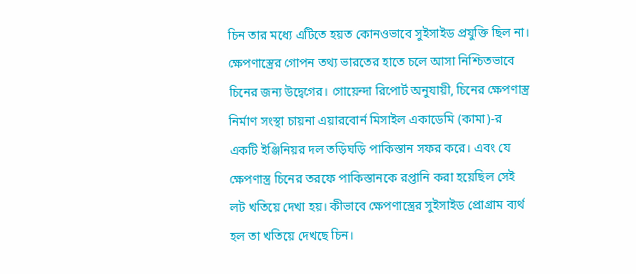চিন তার মধ্যে এটিতে হয়ত কোনওভাবে সুইসাইড প্রযুক্তি ছিল না। ক্ষেপণাস্ত্রের গোপন তথ্য ভারতের হাতে চলে আসা নিশ্চিতভাবে চিনের জন্য উদ্বেগের। গোয়েন্দা রিপোর্ট অনুযায়ী, চিনের ক্ষেপণাস্ত্র নির্মাণ সংস্থা চায়না এয়ারবোর্ন মিসাইল একাডেমি (কামা)-র একটি ইঞ্জিনিয়র দল তড়িঘড়ি পাকিস্তান সফর করে। এবং যে ক্ষেপণাস্ত্র চিনের তরফে পাকিস্তানকে রপ্তানি করা হয়েছিল সেই লট খতিয়ে দেখা হয়। কীভাবে ক্ষেপণাস্ত্রের সুইসাইড প্রোগ্রাম ব্যর্থ হল তা খতিয়ে দেখছে চিন।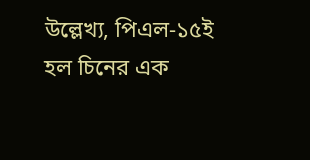উল্লেখ্য, পিএল-১৫ই হল চিনের এক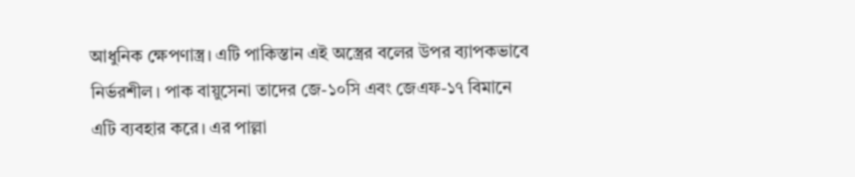আধুনিক ক্ষেপণাস্ত্র। এটি পাকিস্তান এই অস্ত্রের বলের উপর ব্যাপকভাবে নির্ভরশীল। পাক বায়ুসেনা তাদের জে-১০সি এবং জেএফ-১৭ বিমানে এটি ব্যবহার করে। এর পাল্লা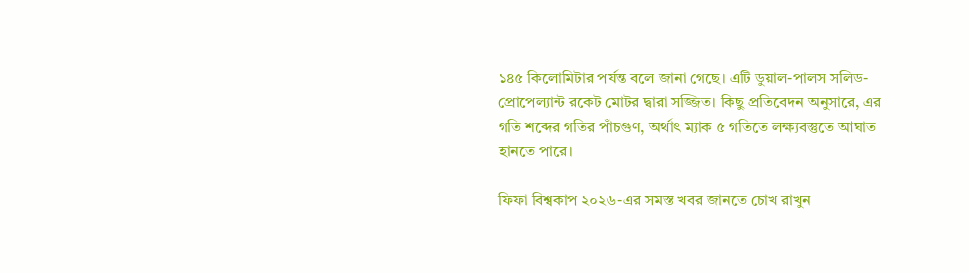১৪৫ কিলোমিটার পর্যন্ত বলে জানা গেছে। এটি ডুয়াল-পালস সলিড-প্রোপেল্যান্ট রকেট মোটর দ্বারা সজ্জিত। কিছু প্রতিবেদন অনুসারে, এর গতি শব্দের গতির পাঁচগুণ, অর্থাৎ ম্যাক ৫ গতিতে লক্ষ্যবস্তুতে আঘাত হানতে পারে।

ফিফা বিশ্বকাপ ২০২৬-এর সমস্ত খবর জানতে চোখ রাখুন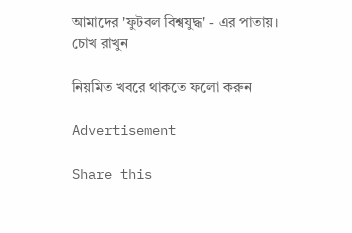আমাদের 'ফুটবল বিশ্বযুদ্ধ' - এর পাতায়।
চোখ রাখুন

নিয়মিত খবরে থাকতে ফলো করুন

Advertisement

Share this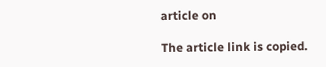article on

The article link is copied.